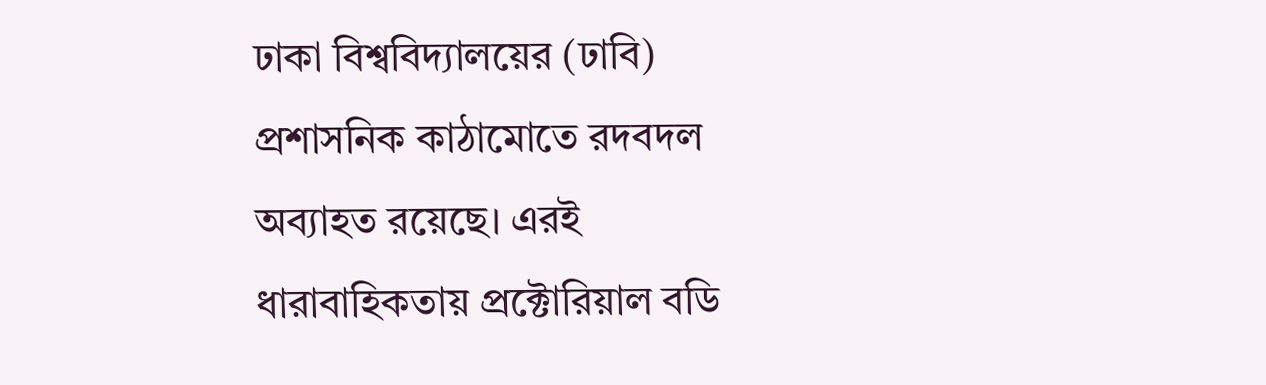ঢাকা বিশ্ববিদ্যালয়ের (ঢাবি) প্রশাসনিক কাঠামোতে রদবদল অব্যাহত রয়েছে। এরই ধারাবাহিকতায় প্রক্টোরিয়াল বডি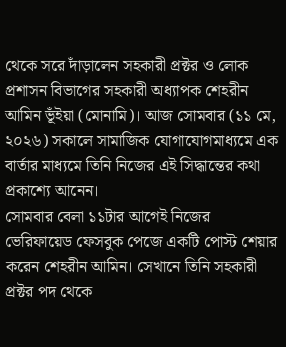থেকে সরে দাঁড়ালেন সহকারী প্রক্টর ও লোক প্রশাসন বিভাগের সহকারী অধ্যাপক শেহরীন আমিন ভূঁইয়া (মোনামি)। আজ সোমবার (১১ মে, ২০২৬) সকালে সামাজিক যোগাযোগমাধ্যমে এক বার্তার মাধ্যমে তিনি নিজের এই সিদ্ধান্তের কথা প্রকাশ্যে আনেন।
সোমবার বেলা ১১টার আগেই নিজের ভেরিফায়েড ফেসবুক পেজে একটি পোস্ট শেয়ার করেন শেহরীন আমিন। সেখানে তিনি সহকারী প্রক্টর পদ থেকে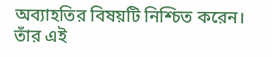অব্যাহতির বিষয়টি নিশ্চিত করেন। তাঁর এই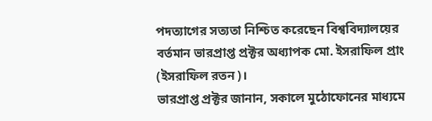পদত্যাগের সত্যতা নিশ্চিত করেছেন বিশ্ববিদ্যালয়ের বর্তমান ভারপ্রাপ্ত প্রক্টর অধ্যাপক মো. ইসরাফিল প্রাং (ইসরাফিল রতন)।
ভারপ্রাপ্ত প্রক্টর জানান, সকালে মুঠোফোনের মাধ্যমে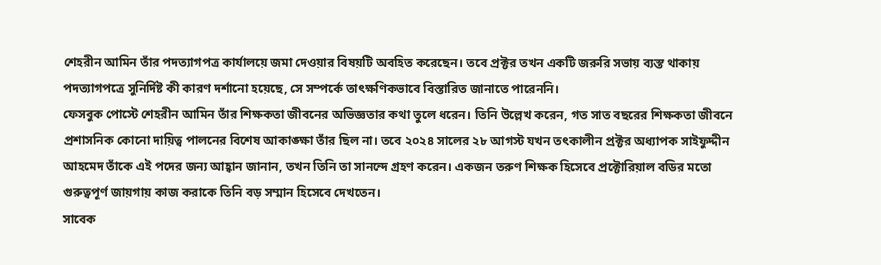শেহরীন আমিন তাঁর পদত্যাগপত্র কার্যালয়ে জমা দেওয়ার বিষয়টি অবহিত করেছেন। তবে প্রক্টর তখন একটি জরুরি সভায় ব্যস্ত থাকায় পদত্যাগপত্রে সুনির্দিষ্ট কী কারণ দর্শানো হয়েছে, সে সম্পর্কে তাৎক্ষণিকভাবে বিস্তারিত জানাতে পারেননি।
ফেসবুক পোস্টে শেহরীন আমিন তাঁর শিক্ষকতা জীবনের অভিজ্ঞতার কথা তুলে ধরেন। তিনি উল্লেখ করেন, গত সাত বছরের শিক্ষকতা জীবনে প্রশাসনিক কোনো দায়িত্ব পালনের বিশেষ আকাঙ্ক্ষা তাঁর ছিল না। তবে ২০২৪ সালের ২৮ আগস্ট যখন তৎকালীন প্রক্টর অধ্যাপক সাইফুদ্দীন আহমেদ তাঁকে এই পদের জন্য আহ্বান জানান, তখন তিনি তা সানন্দে গ্রহণ করেন। একজন তরুণ শিক্ষক হিসেবে প্রক্টোরিয়াল বডির মতো গুরুত্বপূর্ণ জায়গায় কাজ করাকে তিনি বড় সম্মান হিসেবে দেখতেন।
সাবেক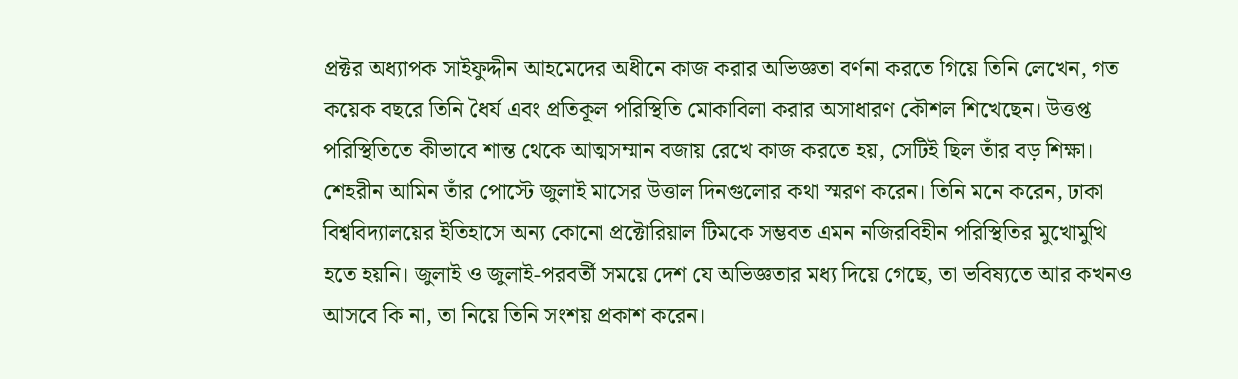প্রক্টর অধ্যাপক সাইফুদ্দীন আহমেদের অধীনে কাজ করার অভিজ্ঞতা বর্ণনা করতে গিয়ে তিনি লেখেন, গত কয়েক বছরে তিনি ধৈর্য এবং প্রতিকূল পরিস্থিতি মোকাবিলা করার অসাধারণ কৌশল শিখেছেন। উত্তপ্ত পরিস্থিতিতে কীভাবে শান্ত থেকে আত্মসম্মান বজায় রেখে কাজ করতে হয়, সেটিই ছিল তাঁর বড় শিক্ষা।
শেহরীন আমিন তাঁর পোস্টে জুলাই মাসের উত্তাল দিনগুলোর কথা স্মরণ করেন। তিনি মনে করেন, ঢাকা বিশ্ববিদ্যালয়ের ইতিহাসে অন্য কোনো প্রক্টোরিয়াল টিমকে সম্ভবত এমন নজিরবিহীন পরিস্থিতির মুখোমুখি হতে হয়নি। জুলাই ও জুলাই-পরবর্তী সময়ে দেশ যে অভিজ্ঞতার মধ্য দিয়ে গেছে, তা ভবিষ্যতে আর কখনও আসবে কি না, তা নিয়ে তিনি সংশয় প্রকাশ করেন।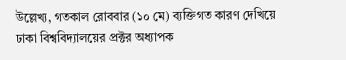উল্লেখ্য, গতকাল রোববার (১০ মে) ব্যক্তিগত কারণ দেখিয়ে ঢাকা বিশ্ববিদ্যালয়ের প্রক্টর অধ্যাপক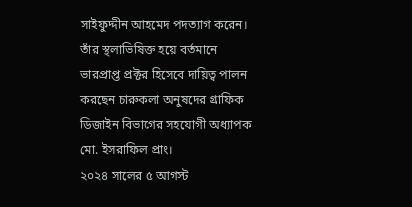সাইফুদ্দীন আহমেদ পদত্যাগ করেন। তাঁর স্থলাভিষিক্ত হয়ে বর্তমানে ভারপ্রাপ্ত প্রক্টর হিসেবে দায়িত্ব পালন করছেন চারুকলা অনুষদের গ্রাফিক ডিজাইন বিভাগের সহযোগী অধ্যাপক মো. ইসরাফিল প্রাং।
২০২৪ সালের ৫ আগস্ট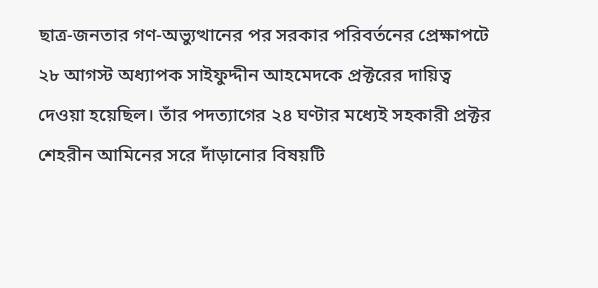ছাত্র-জনতার গণ-অভ্যুত্থানের পর সরকার পরিবর্তনের প্রেক্ষাপটে ২৮ আগস্ট অধ্যাপক সাইফুদ্দীন আহমেদকে প্রক্টরের দায়িত্ব দেওয়া হয়েছিল। তাঁর পদত্যাগের ২৪ ঘণ্টার মধ্যেই সহকারী প্রক্টর শেহরীন আমিনের সরে দাঁড়ানোর বিষয়টি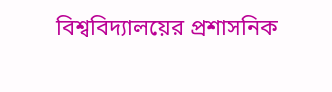বিশ্ববিদ্যালয়ের প্রশাসনিক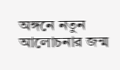অঙ্গনে নতুন আলোচনার জন্ম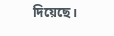দিয়েছে।